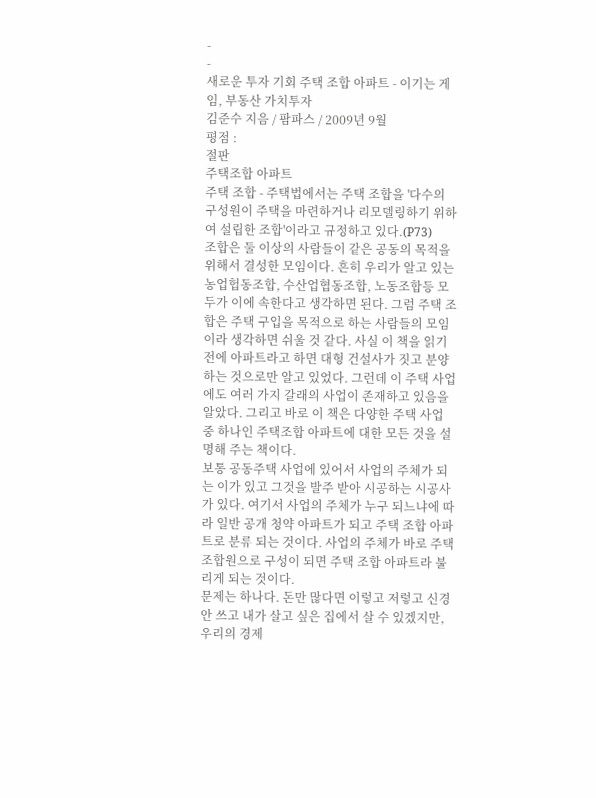-
-
새로운 투자 기회 주택 조합 아파트 - 이기는 게임, 부동산 가치투자
김준수 지음 / 팜파스 / 2009년 9월
평점 :
절판
주택조합 아파트
주택 조합 - 주택법에서는 주택 조합을 '다수의 구성원이 주택을 마련하거나 리모델링하기 위하여 설립한 조합'이라고 규정하고 있다.(P73)
조합은 둘 이상의 사람들이 같은 공동의 목적을 위해서 결성한 모임이다. 흔히 우리가 알고 있는 농업헙동조합, 수산업협동조합, 노동조합등 모두가 이에 속한다고 생각하면 된다. 그럼 주택 조합은 주택 구입을 목적으로 하는 사람들의 모임이라 생각하면 쉬울 것 같다. 사실 이 책을 읽기 전에 아파트라고 하면 대형 건설사가 짓고 분양하는 것으로만 알고 있었다. 그런데 이 주택 사업에도 여러 가지 갈래의 사업이 존재하고 있음을 알았다. 그리고 바로 이 책은 다양한 주택 사업 중 하나인 주택조합 아파트에 대한 모든 것을 설명해 주는 책이다.
보통 공동주택 사업에 있어서 사업의 주체가 되는 이가 있고 그것을 발주 받아 시공하는 시공사가 있다. 여기서 사업의 주체가 누구 되느냐에 따라 일반 공개 청약 아파트가 되고 주택 조합 아파트로 분류 되는 것이다. 사업의 주체가 바로 주택 조합원으로 구성이 되면 주택 조합 아파트라 불리게 되는 것이다.
문제는 하나다. 돈만 많다면 이렇고 저렇고 신경 안 쓰고 내가 살고 싶은 집에서 살 수 있겠지만, 우리의 경제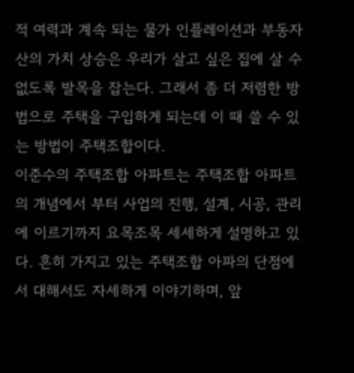적 여력과 계속 되는 물가 인플레이션과 부동자산의 가치 상승은 우리가 살고 싶은 집에 살 수 없도록 발목을 잡는다. 그래서 좀 더 저렴한 방법으로 주택을 구입하게 되는데 이 때 쓸 수 있는 방법이 주택조합이다.
이준수의 주택조합 아파트는 주택조합 아파트의 개념에서 부터 사업의 진행, 설계, 시공, 관리에 이르기까지 요목조목 세세하게 설명하고 있다. 흔히 가지고 있는 주택조합 아파의 단점에서 대해서도 자세하게 이야기하며, 앞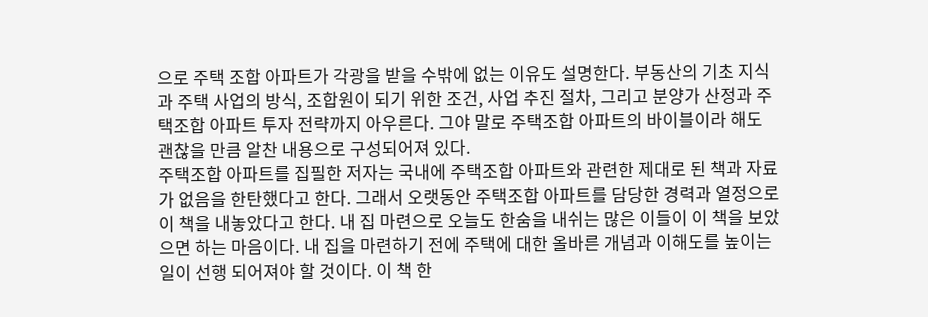으로 주택 조합 아파트가 각광을 받을 수밖에 없는 이유도 설명한다. 부동산의 기초 지식과 주택 사업의 방식, 조합원이 되기 위한 조건, 사업 추진 절차, 그리고 분양가 산정과 주택조합 아파트 투자 전략까지 아우른다. 그야 말로 주택조합 아파트의 바이블이라 해도 괜찮을 만큼 알찬 내용으로 구성되어져 있다.
주택조합 아파트를 집필한 저자는 국내에 주택조합 아파트와 관련한 제대로 된 책과 자료가 없음을 한탄했다고 한다. 그래서 오랫동안 주택조합 아파트를 담당한 경력과 열정으로 이 책을 내놓았다고 한다. 내 집 마련으로 오늘도 한숨을 내쉬는 많은 이들이 이 책을 보았으면 하는 마음이다. 내 집을 마련하기 전에 주택에 대한 올바른 개념과 이해도를 높이는 일이 선행 되어져야 할 것이다. 이 책 한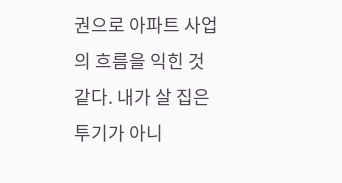권으로 아파트 사업의 흐름을 익힌 것 같다. 내가 살 집은 투기가 아니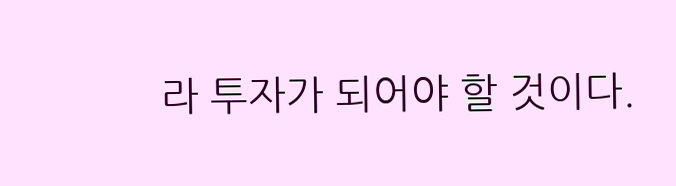라 투자가 되어야 할 것이다.